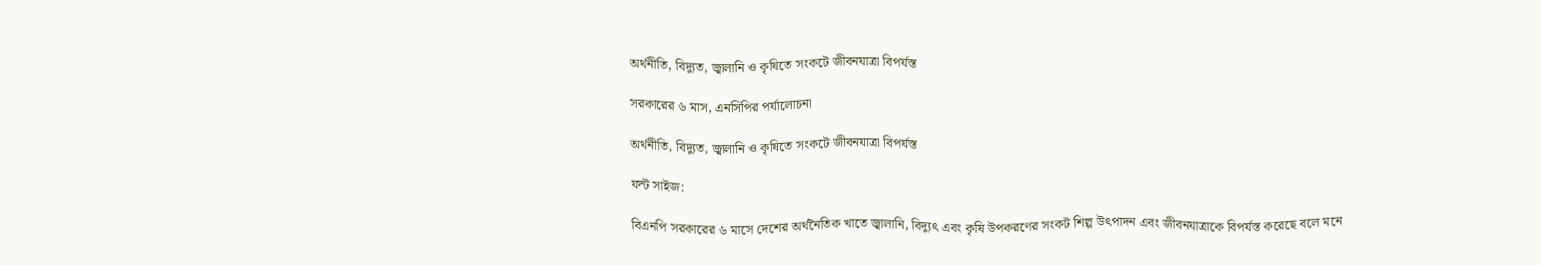অর্থনীতি, বিদ্যুত, জ্বালানি ও কৃষিতে সংকটে জীবনযাত্রা বিপর্যস্ত

সরকারের ৬ মাস, এনসিপির পর্যালোচনা

অর্থনীতি, বিদ্যুত, জ্বালানি ও কৃষিতে সংকটে জীবনযাত্রা বিপর্যস্ত

ফন্ট সাইজ:

বিএনপি সরকারের ৬ মাসে দেশের অর্থনৈতিক খাতে জ্বালানি, বিদ্যুৎ এবং কৃষি উপকরণের সংকট শিল্প উৎপাদন এবং জীবনযাত্রাকে বিপর্যস্ত করেছে বলে মনে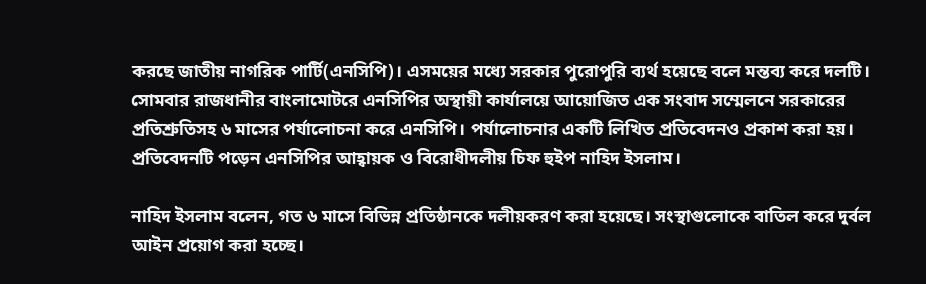করছে জাতীয় নাগরিক পার্টি(এনসিপি)। এসময়ের মধ্যে সরকার পুরোপুরি ব্যর্থ হয়েছে বলে মন্তব্য করে দলটি। সোমবার রাজধানীর বাংলামোটরে এনসিপির অস্থায়ী কার্যালয়ে আয়োজিত এক সংবাদ সম্মেলনে সরকারের প্রতিশ্রুতিসহ ৬ মাসের পর্যালোচনা করে এনসিপি। পর্যালোচনার একটি লিখিত প্রতিবেদনও প্রকাশ করা হয়। প্রতিবেদনটি পড়েন এনসিপির আহ্বায়ক ও বিরোধীদলীয় চিফ হুইপ নাহিদ ইসলাম।

নাহিদ ইসলাম বলেন, গত ৬ মাসে বিভিন্ন প্রতিষ্ঠানকে দলীয়করণ করা হয়েছে। সংস্থাগুলোকে বাতিল করে দুর্বল আইন প্রয়োগ করা হচ্ছে।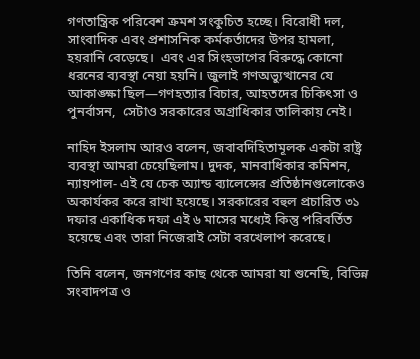গণতান্ত্রিক পরিবেশ ক্রমশ সংকুচিত হচ্ছে। বিরোধী দল, সাংবাদিক এবং প্রশাসনিক কর্মকর্তাদের উপর হামলা, হয়রানি বেড়েছে।  এবং এর সিংহভাগের বিরুদ্ধে কোনো ধরনের ব্যবস্থা নেয়া হয়নি। জুলাই গণঅভ্যুত্থানের যে আকাঙ্ক্ষা ছিল—গণহত্যার বিচার, আহতদের চিকিৎসা ও পুনর্বাসন,  সেটাও সরকারের অগ্রাধিকার তালিকায় নেই।

নাহিদ ইসলাম আরও বলেন, জবাবদিহিতামূলক একটা রাষ্ট্র ব্যবস্থা আমরা চেয়েছিলাম। দুদক, মানবাধিকার কমিশন, ন্যায়পাল- এই যে চেক অ্যান্ড ব্যালেন্সের প্রতিষ্ঠানগুলোকেও অকার্যকর করে রাখা হয়েছে। সরকারের বহুল প্রচারিত ৩১ দফার একাধিক দফা এই ৬ মাসের মধ্যেই কিন্তু পরিবর্তিত হয়েছে এবং তারা নিজেরাই সেটা বরখেলাপ করেছে।

তিনি বলেন, জনগণের কাছ থেকে আমরা যা শুনেছি, বিভিন্ন সংবাদপত্র ও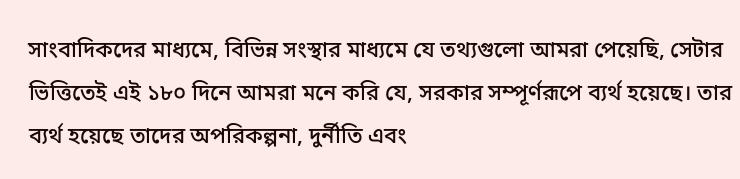সাংবাদিকদের মাধ্যমে, বিভিন্ন সংস্থার মাধ্যমে যে তথ্যগুলো আমরা পেয়েছি, সেটার ভিত্তিতেই এই ১৮০ দিনে আমরা মনে করি যে, সরকার সম্পূর্ণরূপে ব্যর্থ হয়েছে। তার ব্যর্থ হয়েছে তাদের অপরিকল্পনা, দুর্নীতি এবং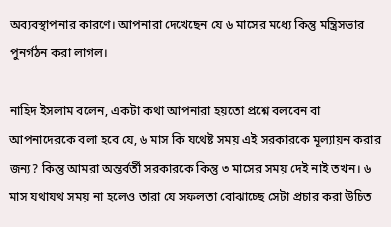অব্যবস্থাপনার কারণে। আপনারা দেখেছেন যে ৬ মাসের মধ্যে কিন্তু মন্ত্রিসভার পুনর্গঠন করা লাগল।

নাহিদ ইসলাম বলেন, একটা কথা আপনারা হয়তো প্রশ্নে বলবেন বা আপনাদেরকে বলা হবে যে, ৬ মাস কি যথেষ্ট সময় এই সরকারকে মূল্যায়ন করার জন্য? কিন্তু আমরা অন্তর্বর্তী সরকারকে কিন্তু ৩ মাসের সময় দেই নাই তখন। ৬ মাস যথাযথ সময় না হলেও তারা যে সফলতা বোঝাচ্ছে সেটা প্রচার করা উচিত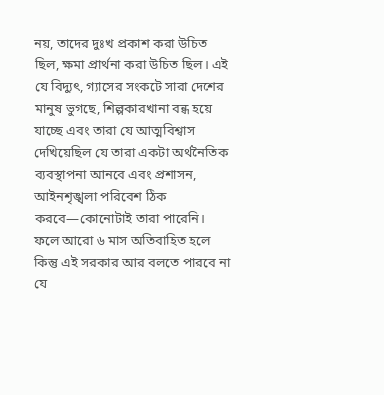নয়, তাদের দুঃখ প্রকাশ করা উচিত ছিল, ক্ষমা প্রার্থনা করা উচিত ছিল। এই যে বিদ্যুৎ, গ্যাসের সংকটে সারা দেশের মানুষ ভুগছে, শিল্পকারখানা বন্ধ হয়ে যাচ্ছে এবং তারা যে আত্মবিশ্বাস দেখিয়েছিল যে তারা একটা অর্থনৈতিক ব্যবস্থাপনা আনবে এবং প্রশাসন, আইনশৃঙ্খলা পরিবেশ ঠিক করবে—কোনোটাই তারা পারেনি। ফলে আরো ৬ মাস অতিবাহিত হলে কিন্তু এই সরকার আর বলতে পারবে না যে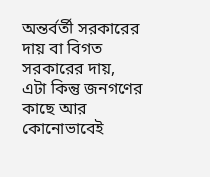অন্তর্বর্তী সরকারের দায় বা বিগত সরকারের দায়, এটা কিন্তু জনগণের কাছে আর কোনোভাবেই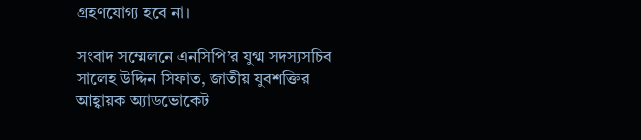গ্রহণযোগ্য হবে না।

সংবাদ সম্মেলনে এনসিপি’র যুগ্ম সদস্যসচিব সালেহ উদ্দিন সিফাত, জাতীয় যুবশক্তির আহ্বায়ক অ্যাডভোকেট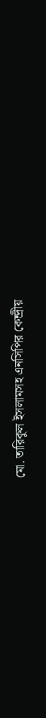মো. তারিকুল ইসলামসহ এনসিপির কেন্দ্রীয়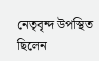নেতৃবৃন্দ উপস্থিত ছিলেন